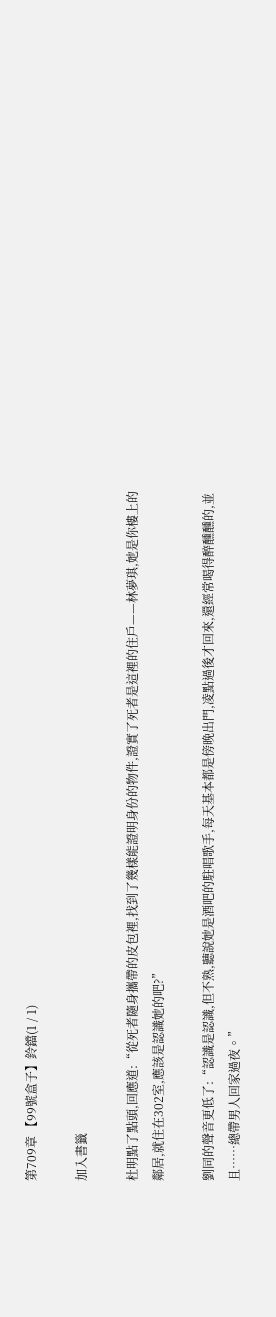第709章 【99號盒子】鈴鐺(1 / 1)

加入書籤

杜明點了點頭,回應道:“從死者隨身攜帶的皮包裡,找到了幾樣能證明身份的物件,證實了死者是這裡的住戶——林夢琪,她是你樓上的鄰居,就住在302室,應該是認識她的吧?”

劉同的聲音更低了:“認識是認識,但不熟,聽說她是酒吧的駐唱歌手,每天基本都是傍晚出門,凌點過後才回來,還經常喝得醉醺醺的,並且……總帶男人回家過夜。”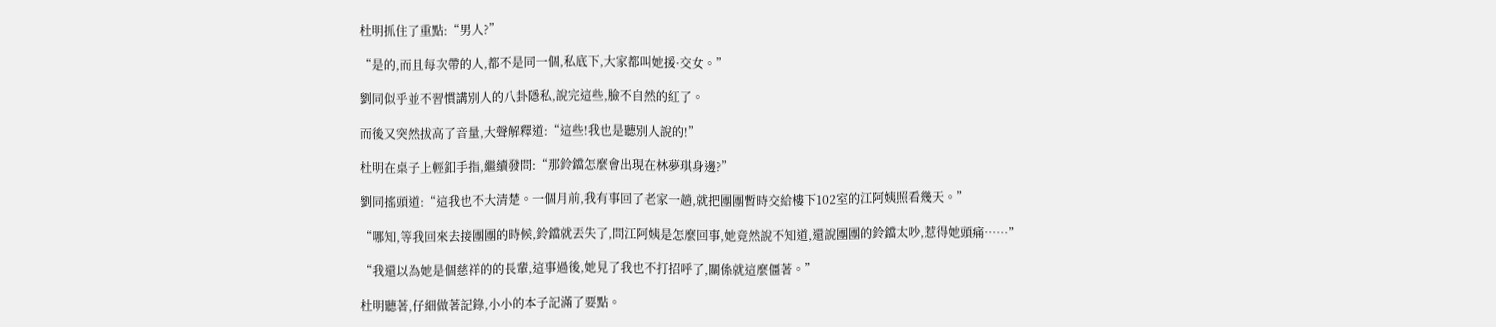杜明抓住了重點:“男人?”

“是的,而且每次帶的人,都不是同一個,私底下,大家都叫她援·交女。”

劉同似乎並不習慣講別人的八卦隱私,說完這些,臉不自然的紅了。

而後又突然拔高了音量,大聲解釋道:“這些!我也是聽別人說的!”

杜明在桌子上輕釦手指,繼續發問:“那鈴鐺怎麼會出現在林夢琪身邊?”

劉同搖頭道:“這我也不大清楚。一個月前,我有事回了老家一趟,就把團團暫時交給樓下102室的江阿姨照看幾天。”

“哪知,等我回來去接團團的時候,鈴鐺就丟失了,問江阿姨是怎麼回事,她竟然說不知道,還說團團的鈴鐺太吵,惹得她頭痛……”

“我還以為她是個慈祥的的長輩,這事過後,她見了我也不打招呼了,關係就這麼僵著。”

杜明聽著,仔細做著記錄,小小的本子記滿了要點。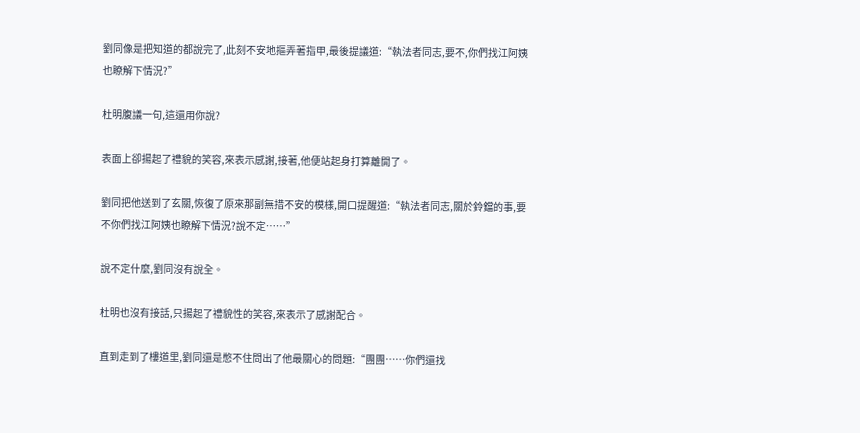劉同像是把知道的都說完了,此刻不安地摳弄著指甲,最後提議道:“執法者同志,要不,你們找江阿姨也瞭解下情況?”

杜明腹議一句,這還用你說?

表面上卻揚起了禮貌的笑容,來表示感謝,接著,他便站起身打算離開了。

劉同把他送到了玄關,恢復了原來那副無措不安的模樣,開口提醒道:“執法者同志,關於鈴鐺的事,要不你們找江阿姨也瞭解下情況?說不定……”

說不定什麼,劉同沒有說全。

杜明也沒有接話,只揚起了禮貌性的笑容,來表示了感謝配合。

直到走到了樓道里,劉同還是憋不住問出了他最關心的問題:“團團……你們還找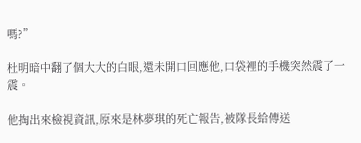嗎?”

杜明暗中翻了個大大的白眼,還未開口回應他,口袋裡的手機突然震了一震。

他掏出來檢視資訊,原來是林夢琪的死亡報告,被隊長給傳送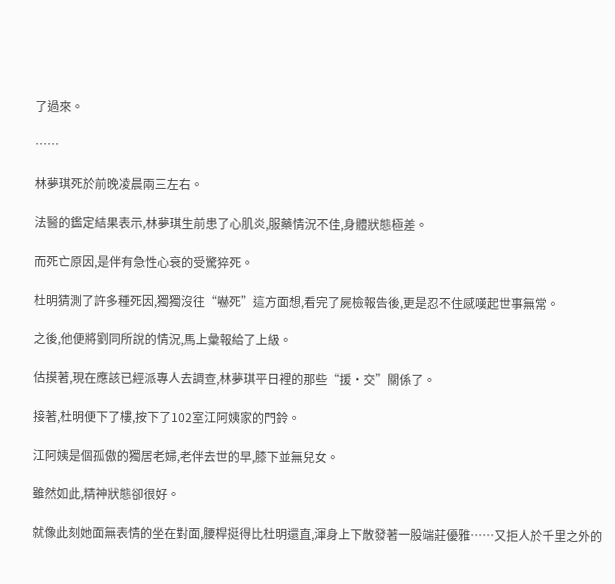了過來。

……

林夢琪死於前晚凌晨兩三左右。

法醫的鑑定結果表示,林夢琪生前患了心肌炎,服藥情況不佳,身體狀態極差。

而死亡原因,是伴有急性心衰的受驚猝死。

杜明猜測了許多種死因,獨獨沒往“嚇死”這方面想,看完了屍檢報告後,更是忍不住感嘆起世事無常。

之後,他便將劉同所說的情況,馬上彙報給了上級。

估摸著,現在應該已經派專人去調查,林夢琪平日裡的那些“援·交”關係了。

接著,杜明便下了樓,按下了102室江阿姨家的門鈴。

江阿姨是個孤傲的獨居老婦,老伴去世的早,膝下並無兒女。

雖然如此,精神狀態卻很好。

就像此刻她面無表情的坐在對面,腰桿挺得比杜明還直,渾身上下散發著一股端莊優雅……又拒人於千里之外的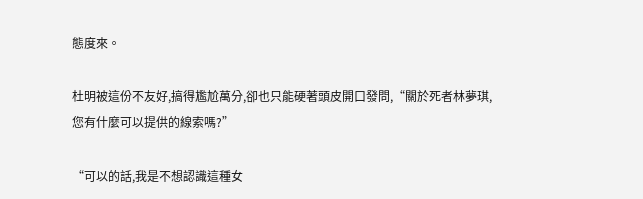態度來。

杜明被這份不友好,搞得尷尬萬分,卻也只能硬著頭皮開口發問,“關於死者林夢琪,您有什麼可以提供的線索嗎?”

“可以的話,我是不想認識這種女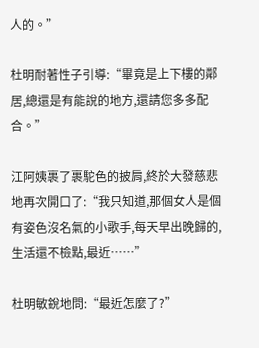人的。”

杜明耐著性子引導:“畢竟是上下樓的鄰居,總還是有能說的地方,還請您多多配合。”

江阿姨裹了裹駝色的披肩,終於大發慈悲地再次開口了:“我只知道,那個女人是個有姿色沒名氣的小歌手,每天早出晚歸的,生活還不檢點,最近……”

杜明敏銳地問:“最近怎麼了?”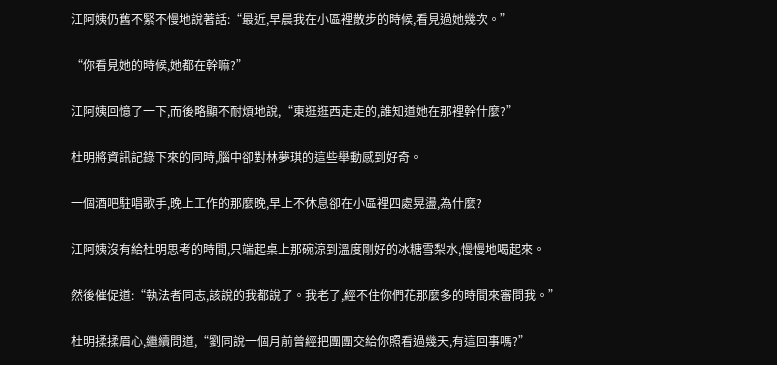江阿姨仍舊不緊不慢地說著話:“最近,早晨我在小區裡散步的時候,看見過她幾次。”

“你看見她的時候,她都在幹嘛?”

江阿姨回憶了一下,而後略顯不耐煩地說,“東逛逛西走走的,誰知道她在那裡幹什麼?”

杜明將資訊記錄下來的同時,腦中卻對林夢琪的這些舉動感到好奇。

一個酒吧駐唱歌手,晚上工作的那麼晚,早上不休息卻在小區裡四處晃盪,為什麼?

江阿姨沒有給杜明思考的時間,只端起桌上那碗涼到溫度剛好的冰糖雪梨水,慢慢地喝起來。

然後催促道:“執法者同志,該說的我都說了。我老了,經不住你們花那麼多的時間來審問我。”

杜明揉揉眉心,繼續問道,“劉同說一個月前曾經把團團交給你照看過幾天,有這回事嗎?”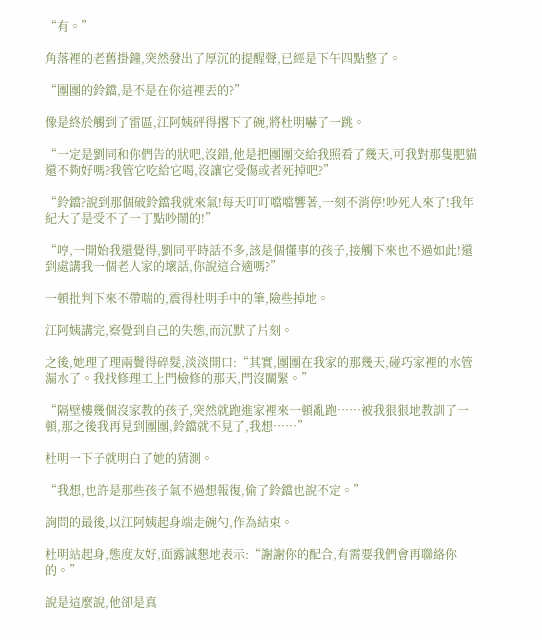“有。”

角落裡的老舊掛鐘,突然發出了厚沉的提醒聲,已經是下午四點整了。

“團團的鈴鐺,是不是在你這裡丟的?”

像是終於觸到了雷區,江阿姨砰得撂下了碗,將杜明嚇了一跳。

“一定是劉同和你們告的狀吧,沒錯,他是把團團交給我照看了幾天,可我對那隻肥貓還不夠好嗎?我管它吃給它喝,沒讓它受傷或者死掉吧?”

“鈴鐺?說到那個破鈴鐺我就來氣!每天叮叮噹噹響著,一刻不消停!吵死人來了!我年紀大了是受不了一丁點吵鬧的!”

“哼,一開始我還覺得,劉同平時話不多,該是個懂事的孩子,接觸下來也不過如此!還到處講我一個老人家的壞話,你說這合適嗎?”

一頓批判下來不帶喘的,震得杜明手中的筆,險些掉地。

江阿姨講完,察覺到自己的失態,而沉默了片刻。

之後,她理了理兩鬢得碎髮,淡淡開口:“其實,團團在我家的那幾天,碰巧家裡的水管漏水了。我找修理工上門檢修的那天,門沒關緊。”

“隔壁樓幾個沒家教的孩子,突然就跑進家裡來一頓亂跑……被我狠狠地教訓了一頓,那之後我再見到團團,鈴鐺就不見了,我想……”

杜明一下子就明白了她的猜測。

“我想,也許是那些孩子氣不過想報復,偷了鈴鐺也說不定。”

詢問的最後,以江阿姨起身端走碗勺,作為結束。

杜明站起身,態度友好,面露誠懇地表示:“謝謝你的配合,有需要我們會再聯絡你的。”

說是這麼說,他卻是真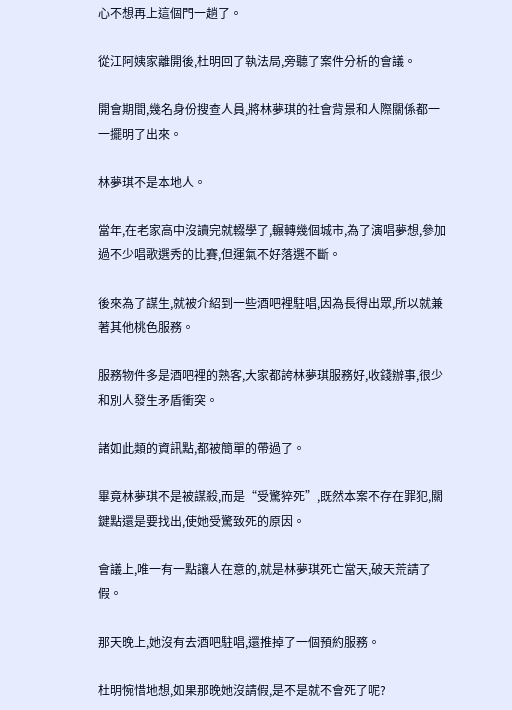心不想再上這個門一趟了。

從江阿姨家離開後,杜明回了執法局,旁聽了案件分析的會議。

開會期間,幾名身份搜查人員,將林夢琪的社會背景和人際關係都一一擺明了出來。

林夢琪不是本地人。

當年,在老家高中沒讀完就輟學了,輾轉幾個城市,為了演唱夢想,參加過不少唱歌選秀的比賽,但運氣不好落選不斷。

後來為了謀生,就被介紹到一些酒吧裡駐唱,因為長得出眾,所以就兼著其他桃色服務。

服務物件多是酒吧裡的熟客,大家都誇林夢琪服務好,收錢辦事,很少和別人發生矛盾衝突。

諸如此類的資訊點,都被簡單的帶過了。

畢竟林夢琪不是被謀殺,而是“受驚猝死”,既然本案不存在罪犯,關鍵點還是要找出,使她受驚致死的原因。

會議上,唯一有一點讓人在意的,就是林夢琪死亡當天,破天荒請了假。

那天晚上,她沒有去酒吧駐唱,還推掉了一個預約服務。

杜明惋惜地想,如果那晚她沒請假,是不是就不會死了呢?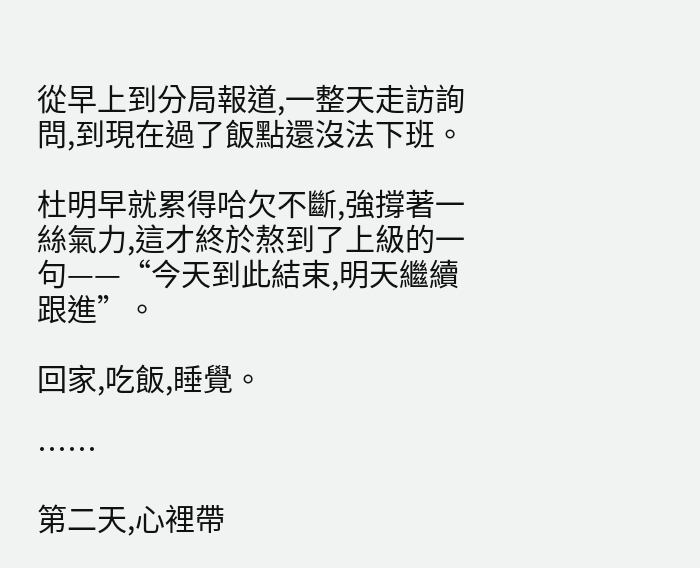從早上到分局報道,一整天走訪詢問,到現在過了飯點還沒法下班。

杜明早就累得哈欠不斷,強撐著一絲氣力,這才終於熬到了上級的一句——“今天到此結束,明天繼續跟進”。

回家,吃飯,睡覺。

……

第二天,心裡帶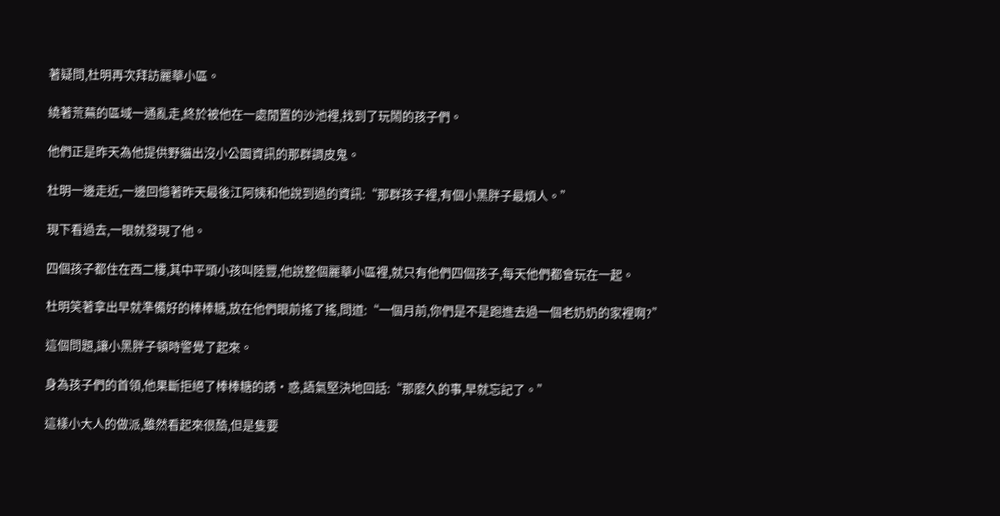著疑問,杜明再次拜訪麗華小區。

繞著荒蕪的區域一通亂走,終於被他在一處閒置的沙池裡,找到了玩鬧的孩子們。

他們正是昨天為他提供野貓出沒小公園資訊的那群調皮鬼。

杜明一邊走近,一邊回憶著昨天最後江阿姨和他說到過的資訊:“那群孩子裡,有個小黑胖子最煩人。”

現下看過去,一眼就發現了他。

四個孩子都住在西二樓,其中平頭小孩叫陸豐,他說整個麗華小區裡,就只有他們四個孩子,每天他們都會玩在一起。

杜明笑著拿出早就準備好的棒棒糖,放在他們眼前搖了搖,問道:“一個月前,你們是不是跑進去過一個老奶奶的家裡啊?”

這個問題,讓小黑胖子頓時警覺了起來。

身為孩子們的首領,他果斷拒絕了棒棒糖的誘·惑,語氣堅決地回話:“那麼久的事,早就忘記了。”

這樣小大人的做派,雖然看起來很酷,但是隻要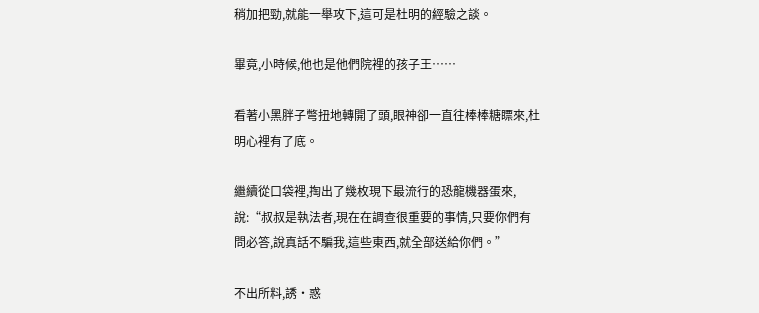稍加把勁,就能一舉攻下,這可是杜明的經驗之談。

畢竟,小時候,他也是他們院裡的孩子王……

看著小黑胖子彆扭地轉開了頭,眼神卻一直往棒棒糖瞟來,杜明心裡有了底。

繼續從口袋裡,掏出了幾枚現下最流行的恐龍機器蛋來,說:“叔叔是執法者,現在在調查很重要的事情,只要你們有問必答,說真話不騙我,這些東西,就全部送給你們。”

不出所料,誘·惑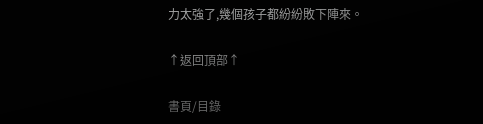力太強了,幾個孩子都紛紛敗下陣來。

↑返回頂部↑

書頁/目錄